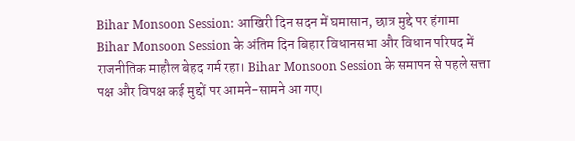Bihar Monsoon Session: आखिरी दिन सदन में घमासान, छात्र मुद्दे पर हंगामा
Bihar Monsoon Session के अंतिम दिन बिहार विधानसभा और विधान परिषद में राजनीतिक माहौल बेहद गर्म रहा। Bihar Monsoon Session के समापन से पहले सत्ता पक्ष और विपक्ष कई मुद्दों पर आमने-सामने आ गए।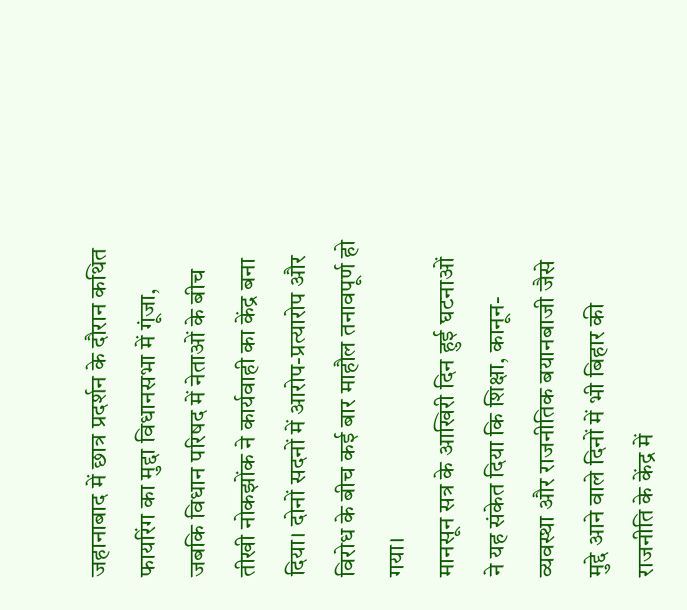जहानाबाद में छात्र प्रदर्शन के दौरान कथित फायरिंग का मुद्दा विधानसभा में गूंजा, जबकि विधान परिषद में नेताओं के बीच तीखी नोकझोंक ने कार्यवाही का केंद्र बना दिया। दोनों सदनों में आरोप-प्रत्यारोप और विरोध के बीच कई बार माहौल तनावपूर्ण हो गया।
मानसून सत्र के आखिरी दिन हुई घटनाओं ने यह संकेत दिया कि शिक्षा, कानून-व्यवस्था और राजनीतिक बयानबाजी जैसे मुद्दे आने वाले दिनों में भी बिहार की राजनीति के केंद्र में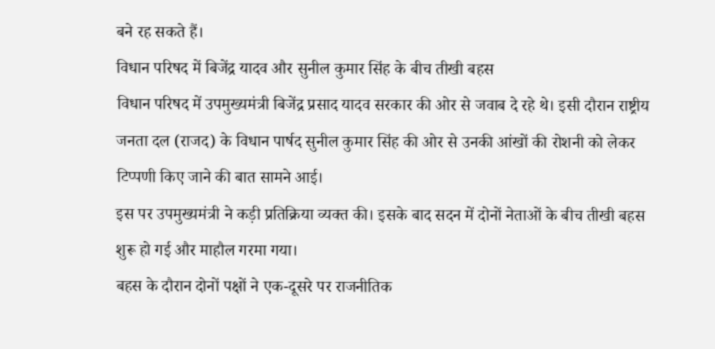बने रह सकते हैं।
विधान परिषद में बिजेंद्र यादव और सुनील कुमार सिंह के बीच तीखी बहस
विधान परिषद में उपमुख्यमंत्री बिजेंद्र प्रसाद यादव सरकार की ओर से जवाब दे रहे थे। इसी दौरान राष्ट्रीय जनता दल (राजद) के विधान पार्षद सुनील कुमार सिंह की ओर से उनकी आंखों की रोशनी को लेकर टिप्पणी किए जाने की बात सामने आई।
इस पर उपमुख्यमंत्री ने कड़ी प्रतिक्रिया व्यक्त की। इसके बाद सदन में दोनों नेताओं के बीच तीखी बहस शुरू हो गई और माहौल गरमा गया।
बहस के दौरान दोनों पक्षों ने एक-दूसरे पर राजनीतिक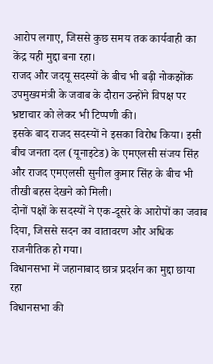आरोप लगाए, जिससे कुछ समय तक कार्यवाही का केंद्र यही मुद्दा बना रहा।
राजद और जदयू सदस्यों के बीच भी बढ़ी नोकझोंक
उपमुख्यमंत्री के जवाब के दौरान उन्होंने विपक्ष पर भ्रष्टाचार को लेकर भी टिप्पणी की।
इसके बाद राजद सदस्यों ने इसका विरोध किया। इसी बीच जनता दल (यूनाइटेड) के एमएलसी संजय सिंह और राजद एमएलसी सुनील कुमार सिंह के बीच भी तीखी बहस देखने को मिली।
दोनों पक्षों के सदस्यों ने एक-दूसरे के आरोपों का जवाब दिया, जिससे सदन का वातावरण और अधिक राजनीतिक हो गया।
विधानसभा में जहानाबाद छात्र प्रदर्शन का मुद्दा छाया रहा
विधानसभा की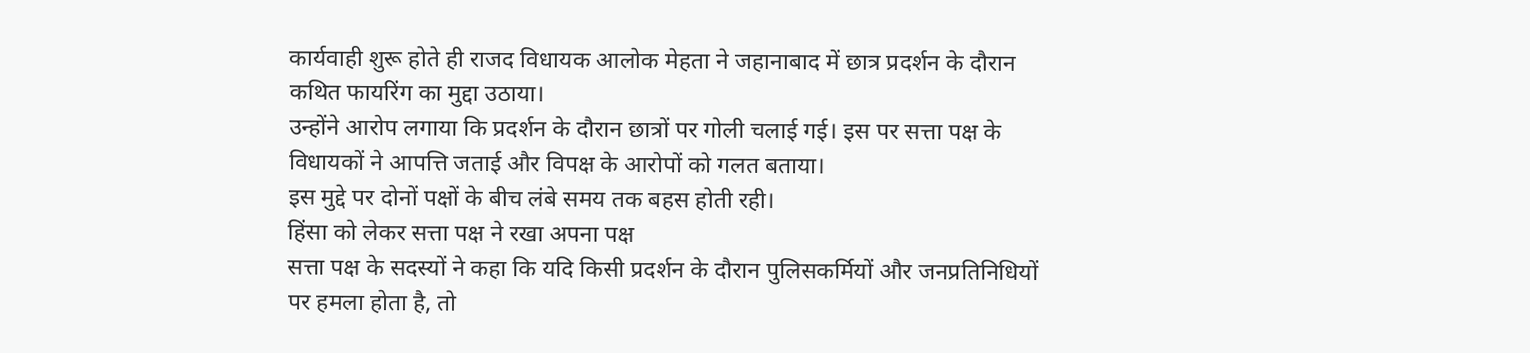कार्यवाही शुरू होते ही राजद विधायक आलोक मेहता ने जहानाबाद में छात्र प्रदर्शन के दौरान कथित फायरिंग का मुद्दा उठाया।
उन्होंने आरोप लगाया कि प्रदर्शन के दौरान छात्रों पर गोली चलाई गई। इस पर सत्ता पक्ष के विधायकों ने आपत्ति जताई और विपक्ष के आरोपों को गलत बताया।
इस मुद्दे पर दोनों पक्षों के बीच लंबे समय तक बहस होती रही।
हिंसा को लेकर सत्ता पक्ष ने रखा अपना पक्ष
सत्ता पक्ष के सदस्यों ने कहा कि यदि किसी प्रदर्शन के दौरान पुलिसकर्मियों और जनप्रतिनिधियों पर हमला होता है, तो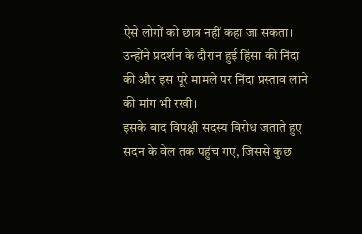ऐसे लोगों को छात्र नहीं कहा जा सकता।
उन्होंने प्रदर्शन के दौरान हुई हिंसा की निंदा की और इस पूरे मामले पर निंदा प्रस्ताव लाने की मांग भी रखी।
इसके बाद विपक्षी सदस्य विरोध जताते हुए सदन के वेल तक पहुंच गए, जिससे कुछ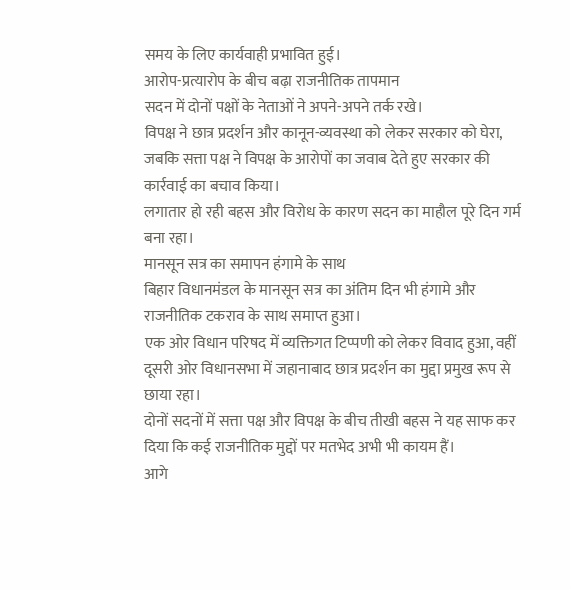समय के लिए कार्यवाही प्रभावित हुई।
आरोप-प्रत्यारोप के बीच बढ़ा राजनीतिक तापमान
सदन में दोनों पक्षों के नेताओं ने अपने-अपने तर्क रखे।
विपक्ष ने छात्र प्रदर्शन और कानून-व्यवस्था को लेकर सरकार को घेरा, जबकि सत्ता पक्ष ने विपक्ष के आरोपों का जवाब देते हुए सरकार की कार्रवाई का बचाव किया।
लगातार हो रही बहस और विरोध के कारण सदन का माहौल पूरे दिन गर्म बना रहा।
मानसून सत्र का समापन हंगामे के साथ
बिहार विधानमंडल के मानसून सत्र का अंतिम दिन भी हंगामे और राजनीतिक टकराव के साथ समाप्त हुआ।
एक ओर विधान परिषद में व्यक्तिगत टिप्पणी को लेकर विवाद हुआ, वहीं दूसरी ओर विधानसभा में जहानाबाद छात्र प्रदर्शन का मुद्दा प्रमुख रूप से छाया रहा।
दोनों सदनों में सत्ता पक्ष और विपक्ष के बीच तीखी बहस ने यह साफ कर दिया कि कई राजनीतिक मुद्दों पर मतभेद अभी भी कायम हैं।
आगे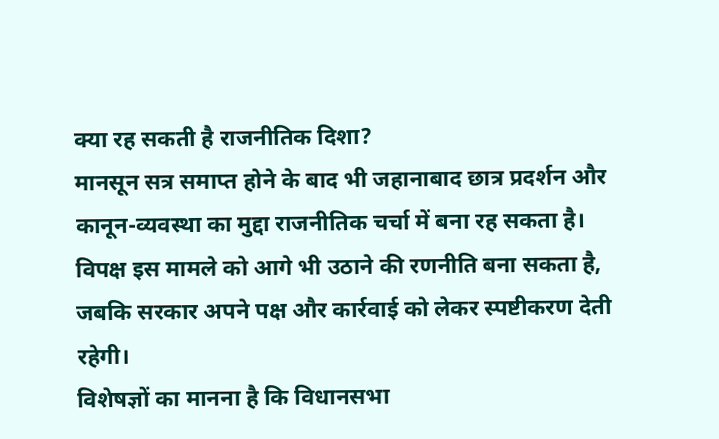क्या रह सकती है राजनीतिक दिशा?
मानसून सत्र समाप्त होने के बाद भी जहानाबाद छात्र प्रदर्शन और कानून-व्यवस्था का मुद्दा राजनीतिक चर्चा में बना रह सकता है।
विपक्ष इस मामले को आगे भी उठाने की रणनीति बना सकता है, जबकि सरकार अपने पक्ष और कार्रवाई को लेकर स्पष्टीकरण देती रहेगी।
विशेषज्ञों का मानना है कि विधानसभा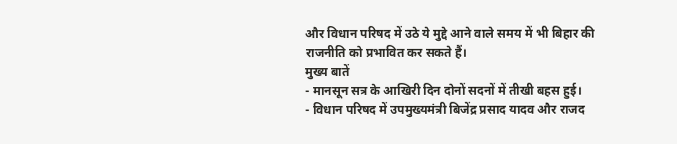और विधान परिषद में उठे ये मुद्दे आने वाले समय में भी बिहार की राजनीति को प्रभावित कर सकते हैं।
मुख्य बातें
- मानसून सत्र के आखिरी दिन दोनों सदनों में तीखी बहस हुई।
- विधान परिषद में उपमुख्यमंत्री बिजेंद्र प्रसाद यादव और राजद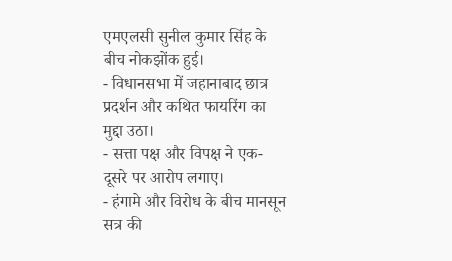एमएलसी सुनील कुमार सिंह के बीच नोकझोंक हुई।
- विधानसभा में जहानाबाद छात्र प्रदर्शन और कथित फायरिंग का मुद्दा उठा।
- सत्ता पक्ष और विपक्ष ने एक-दूसरे पर आरोप लगाए।
- हंगामे और विरोध के बीच मानसून सत्र की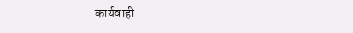कार्यवाही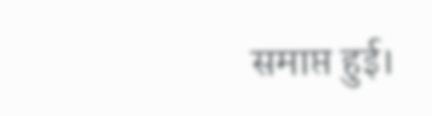समाप्त हुई।